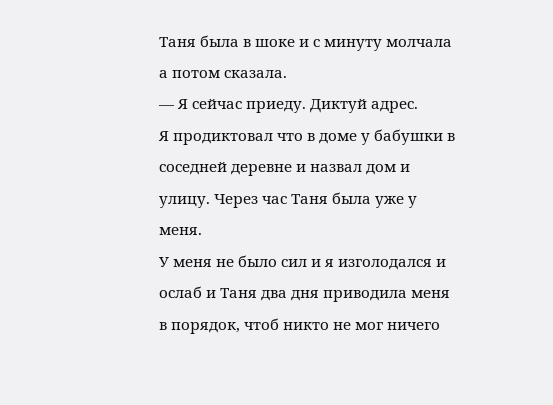Таня была в шоке и с минуту молчала а потом сказала.
— Я сейчас приеду. Диктуй адрес.
Я продиктовал что в доме у бабушки в соседней деревне и назвал дом и улицу. Через час Таня была уже у меня.
У меня не было сил и я изголодался и ослаб и Таня два дня приводила меня в порядок, чтоб никто не мог ничего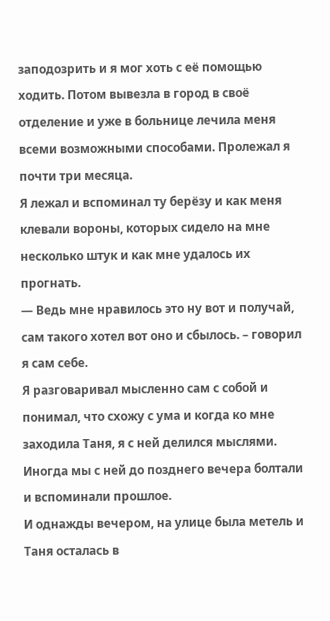заподозрить и я мог хоть с её помощью ходить. Потом вывезла в город в своё отделение и уже в больнице лечила меня всеми возможными способами. Пролежал я почти три месяца.
Я лежал и вспоминал ту берёзу и как меня клевали вороны, которых сидело на мне несколько штук и как мне удалось их прогнать.
— Ведь мне нравилось это ну вот и получай, сам такого хотел вот оно и сбылось. – говорил я сам себе.
Я разговаривал мысленно сам с собой и понимал, что схожу с ума и когда ко мне заходила Таня, я с ней делился мыслями. Иногда мы с ней до позднего вечера болтали и вспоминали прошлое.
И однажды вечером, на улице была метель и Таня осталась в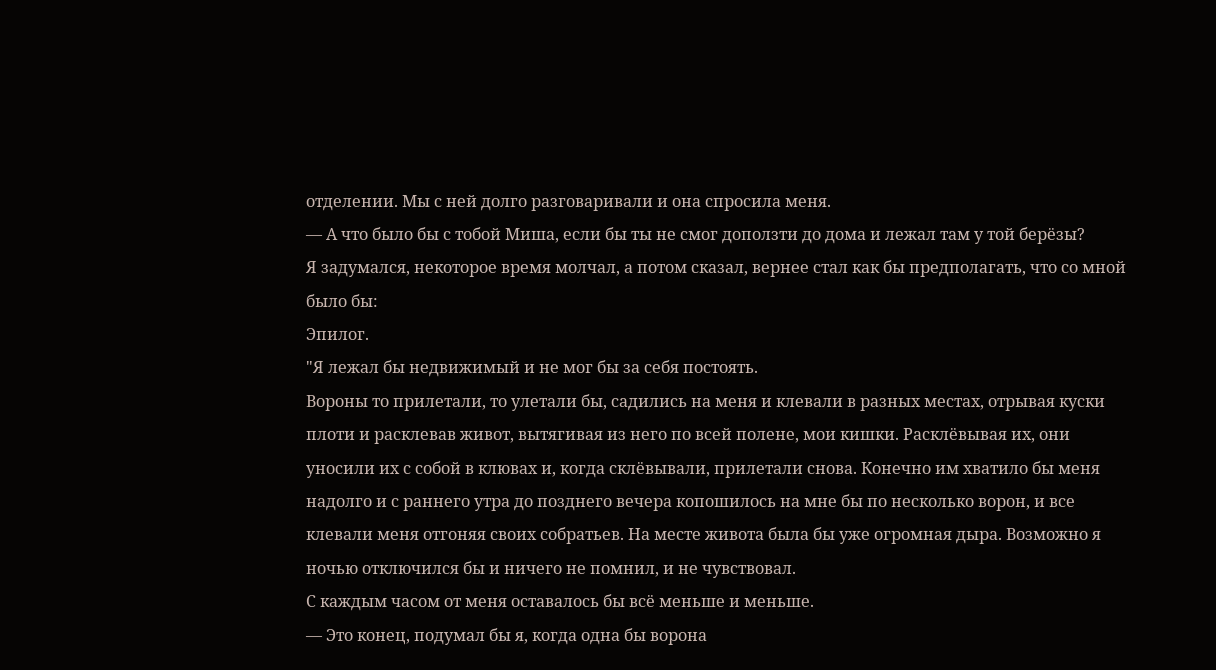отделении. Мы с ней долго разговаривали и она спросила меня.
— А что было бы с тобой Миша, если бы ты не смог доползти до дома и лежал там у той берёзы?
Я задумался, некоторое время молчал, а потом сказал, вернее стал как бы предполагать, что со мной было бы:
Эпилог.
"Я лежал бы недвижимый и не мог бы за себя постоять.
Вороны то прилетали, то улетали бы, садились на меня и клевали в разных местах, отрывая куски плоти и расклевав живот, вытягивая из него по всей полене, мои кишки. Расклёвывая их, они уносили их с собой в клювах и, когда склёвывали, прилетали снова. Конечно им хватило бы меня надолго и с раннего утра до позднего вечера копошилось на мне бы по несколько ворон, и все клевали меня отгоняя своих собратьев. На месте живота была бы уже огромная дыра. Возможно я ночью отключился бы и ничего не помнил, и не чувствовал.
С каждым часом от меня оставалось бы всё меньше и меньше.
— Это конец, подумал бы я, когда одна бы ворона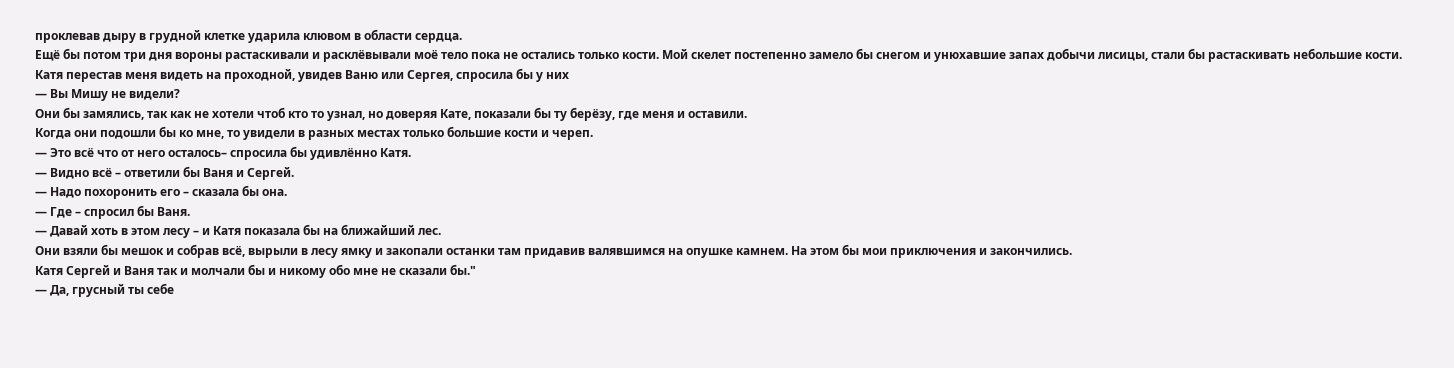проклевав дыру в грудной клетке ударила клювом в области сердца.
Ещё бы потом три дня вороны растаскивали и расклёвывали моё тело пока не остались только кости. Мой скелет постепенно замело бы снегом и унюхавшие запах добычи лисицы, стали бы растаскивать небольшие кости.
Катя перестав меня видеть на проходной, увидев Ваню или Сергея, спросила бы у них
— Вы Мишу не видели?
Они бы замялись, так как не хотели чтоб кто то узнал, но доверяя Кате, показали бы ту берёзу, где меня и оставили.
Когда они подошли бы ко мне, то увидели в разных местах только большие кости и череп.
— Это всё что от него осталось– спросила бы удивлённо Катя.
— Видно всё – ответили бы Ваня и Сергей.
— Надо похоронить его – сказала бы она.
— Где – спросил бы Ваня.
— Давай хоть в этом лесу – и Катя показала бы на ближайший лес.
Они взяли бы мешок и собрав всё, вырыли в лесу ямку и закопали останки там придавив валявшимся на опушке камнем. На этом бы мои приключения и закончились.
Катя Сергей и Ваня так и молчали бы и никому обо мне не сказали бы."
— Да, грусный ты себе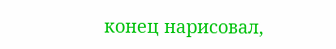конец нарисовал,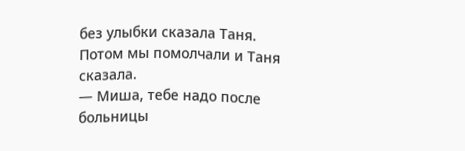без улыбки сказала Таня.
Потом мы помолчали и Таня сказала.
— Миша, тебе надо после больницы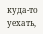куда-то уехать,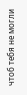чтоб тебя не могли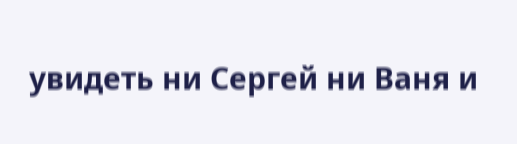увидеть ни Сергей ни Ваня и